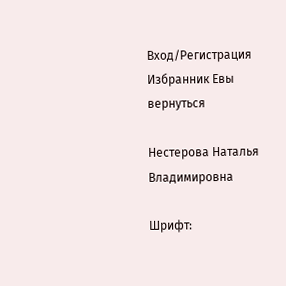Вход/Регистрация
Избранник Евы
вернуться

Нестерова Наталья Владимировна

Шрифт: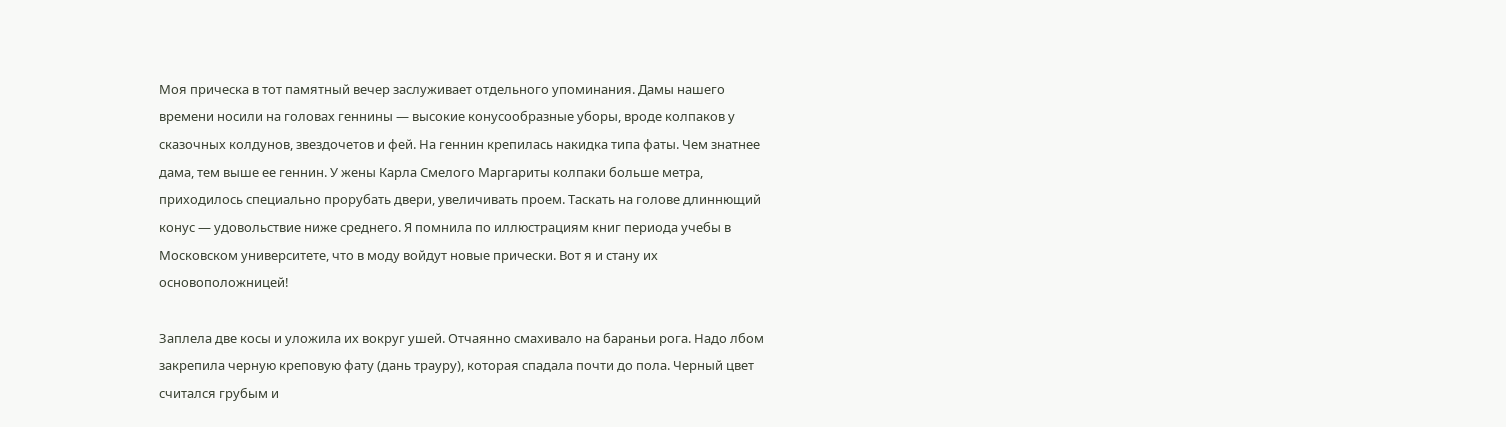Моя прическа в тот памятный вечер заслуживает отдельного упоминания. Дамы нашего времени носили на головах геннины — высокие конусообразные уборы, вроде колпаков у сказочных колдунов, звездочетов и фей. На геннин крепилась накидка типа фаты. Чем знатнее дама, тем выше ее геннин. У жены Карла Смелого Маргариты колпаки больше метра, приходилось специально прорубать двери, увеличивать проем. Таскать на голове длиннющий конус — удовольствие ниже среднего. Я помнила по иллюстрациям книг периода учебы в Московском университете, что в моду войдут новые прически. Вот я и стану их основоположницей!

Заплела две косы и уложила их вокруг ушей. Отчаянно смахивало на бараньи рога. Надо лбом закрепила черную креповую фату (дань трауру), которая спадала почти до пола. Черный цвет считался грубым и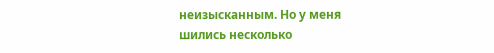неизысканным. Но у меня шились несколько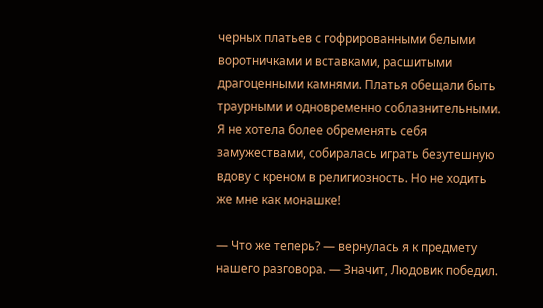черных платьев с гофрированными белыми воротничками и вставками, расшитыми драгоценными камнями. Платья обещали быть траурными и одновременно соблазнительными. Я не хотела более обременять себя замужествами, собиралась играть безутешную вдову с креном в религиозность. Но не ходить же мне как монашке!

— Что же теперь? — вернулась я к предмету нашего разговора. — Значит, Людовик победил.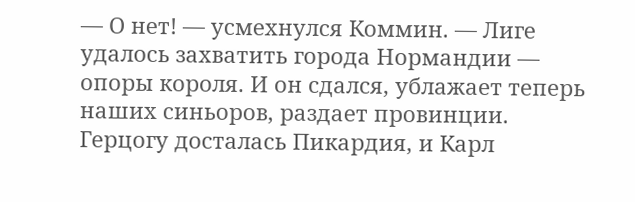— О нет! — усмехнулся Коммин. — Лиге удалось захватить города Нормандии — опоры короля. И он сдался, ублажает теперь наших синьоров, раздает провинции. Герцогу досталась Пикардия, и Карл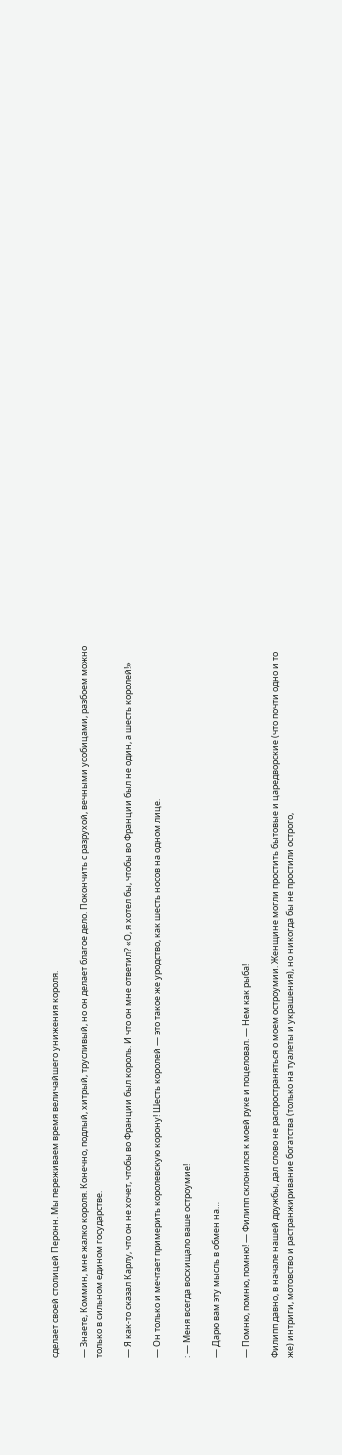сделает своей столицей Перонн. Мы переживаем время величайшего унижения короля.

— Знаете, Коммин, мне жалко короля. Конечно, подлый, хитрый, трусливый, но он делает благое дело. Покончить с разрухой, вечными усобицами, разбоем можно только в сильном едином государстве.

— Я как-то сказал Карлу, что он не хочет, чтобы во Франции был король. И что он мне ответил? «О, я хотел бы, чтобы во Франции был не один, а шесть королей!»

— Он только и мечтает примерить королевскую корону! Шесть королей — это такое же уродство, как шесть носов на одном лице.

: — Меня всегда восхищало ваше остроумие!

— Дарю вам эту мысль в обмен на…

— Помню, помню, помню! — Филипп склонился к моей руке и поцеловал. — Нем как рыба!

Филипп давно, в начале нашей дружбы, дал слово не распространяться о моем остроумии. Женщине могли простить бытовые и царедворские (что почти одно и то же) интриги, мотовство и растранжиривание богатства (только на туалеты и украшения), но никогда бы не простили острого,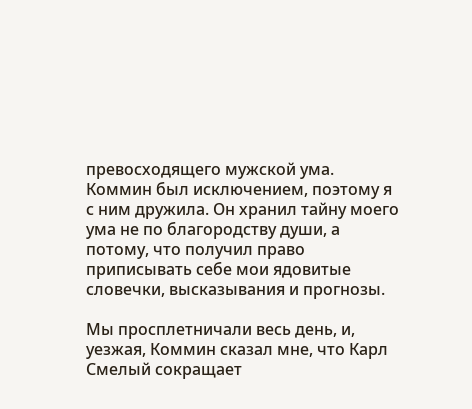превосходящего мужской ума. Коммин был исключением, поэтому я с ним дружила. Он хранил тайну моего ума не по благородству души, а потому, что получил право приписывать себе мои ядовитые словечки, высказывания и прогнозы.

Мы просплетничали весь день, и, уезжая, Коммин сказал мне, что Карл Смелый сокращает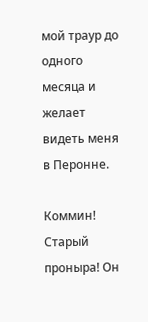мой траур до одного месяца и желает видеть меня в Перонне.

Коммин! Старый проныра! Он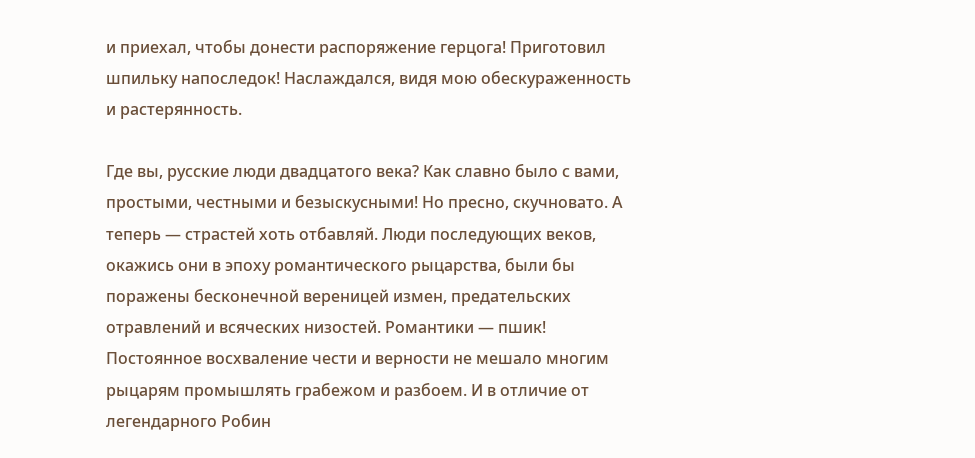и приехал, чтобы донести распоряжение герцога! Приготовил шпильку напоследок! Наслаждался, видя мою обескураженность и растерянность.

Где вы, русские люди двадцатого века? Как славно было с вами, простыми, честными и безыскусными! Но пресно, скучновато. А теперь — страстей хоть отбавляй. Люди последующих веков, окажись они в эпоху романтического рыцарства, были бы поражены бесконечной вереницей измен, предательских отравлений и всяческих низостей. Романтики — пшик! Постоянное восхваление чести и верности не мешало многим рыцарям промышлять грабежом и разбоем. И в отличие от легендарного Робин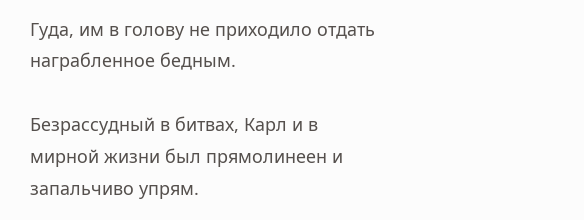Гуда, им в голову не приходило отдать награбленное бедным.

Безрассудный в битвах, Карл и в мирной жизни был прямолинеен и запальчиво упрям.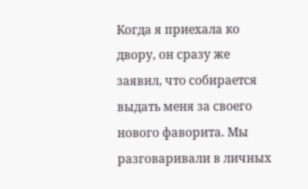Когда я приехала ко двору, он сразу же заявил, что собирается выдать меня за своего нового фаворита. Мы разговаривали в личных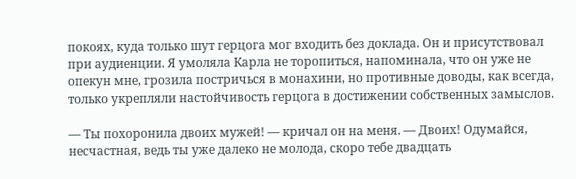покоях, куда только шут герцога мог входить без доклада. Он и присутствовал при аудиенции. Я умоляла Карла не торопиться, напоминала, что он уже не опекун мне, грозила постричься в монахини, но противные доводы, как всегда, только укрепляли настойчивость герцога в достижении собственных замыслов.

— Ты похоронила двоих мужей! — кричал он на меня. — Двоих! Одумайся, несчастная, ведь ты уже далеко не молода, скоро тебе двадцать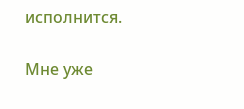исполнится.

Мне уже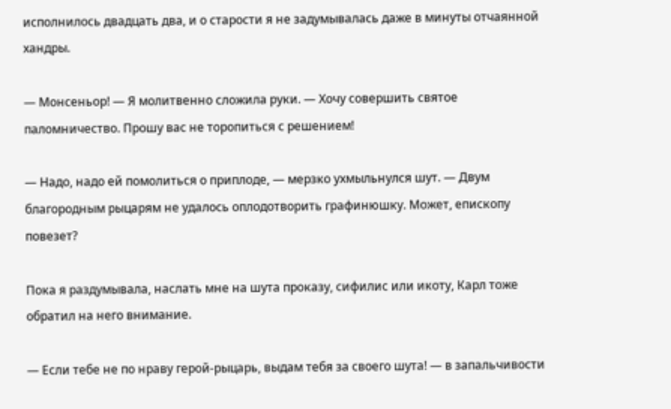исполнилось двадцать два, и о старости я не задумывалась даже в минуты отчаянной хандры.

— Монсеньор! — Я молитвенно сложила руки. — Хочу совершить святое паломничество. Прошу вас не торопиться с решением!

— Надо, надо ей помолиться о приплоде, — мерзко ухмыльнулся шут. — Двум благородным рыцарям не удалось оплодотворить графинюшку. Может, епископу повезет?

Пока я раздумывала, наслать мне на шута проказу, сифилис или икоту, Карл тоже обратил на него внимание.

— Если тебе не по нраву герой-рыцарь, выдам тебя за своего шута! — в запальчивости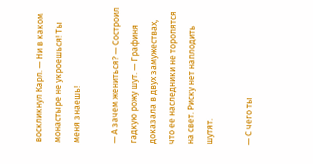воскликнул Карл. — Ни в каком монастыре не укроешься! Ты меня знаешь!

— А зачем жениться? — Состроил гадкую рожу шут. — Графиня доказала в двух замужествах, что ее наследники не торопятся на свет. Риску нет наплодить шутят.

— С чего ты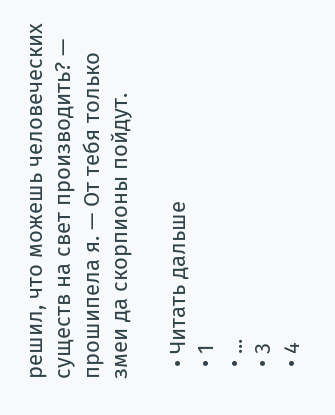решил, что можешь человеческих существ на свет производить? — прошипела я. — От тебя только змеи да скорпионы пойдут.

  • Читать дальше
  • 1
  • ...
  • 3
  • 4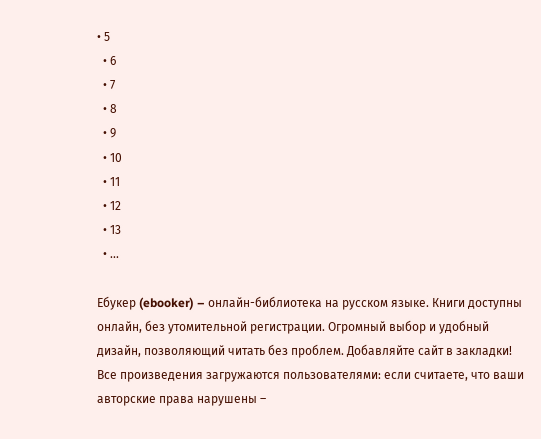• 5
  • 6
  • 7
  • 8
  • 9
  • 10
  • 11
  • 12
  • 13
  • ...

Ебукер (ebooker) – онлайн-библиотека на русском языке. Книги доступны онлайн, без утомительной регистрации. Огромный выбор и удобный дизайн, позволяющий читать без проблем. Добавляйте сайт в закладки! Все произведения загружаются пользователями: если считаете, что ваши авторские права нарушены –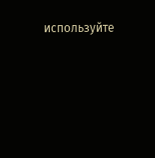используйте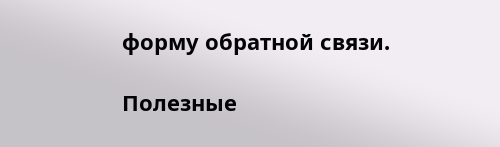форму обратной связи.

Полезные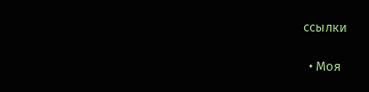ссылки

  • Моя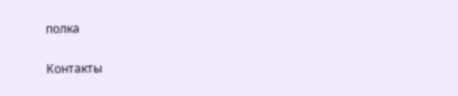полка

Контакты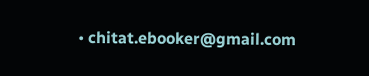• chitat.ebooker@gmail.com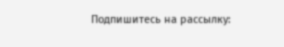Подпишитесь на рассылку: